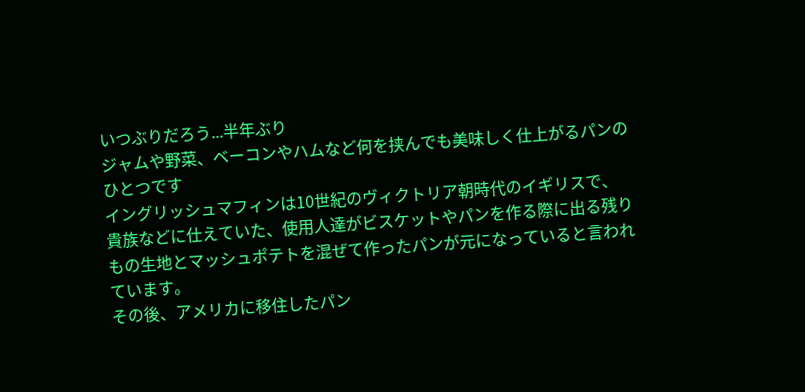いつぶりだろう...半年ぶり
ジャムや野菜、ベーコンやハムなど何を挟んでも美味しく仕上がるパンのひとつです
イングリッシュマフィンは10世紀のヴィクトリア朝時代のイギリスで、貴族などに仕えていた、使用人達がビスケットやパンを作る際に出る残りもの生地とマッシュポテトを混ぜて作ったパンが元になっていると言われています。
その後、アメリカに移住したパン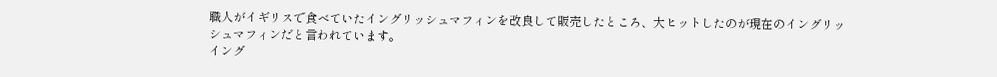職人がイギリスで食べていたイングリッシュマフィンを改良して販売したところ、大ヒットしたのが現在のイングリッシュマフィンだと言われています。
イング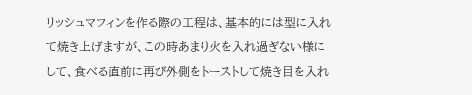リッシュマフィンを作る際の工程は、基本的には型に入れて焼き上げますが、この時あまり火を入れ過ぎない様にして、食べる直前に再び外側をトーストして焼き目を入れ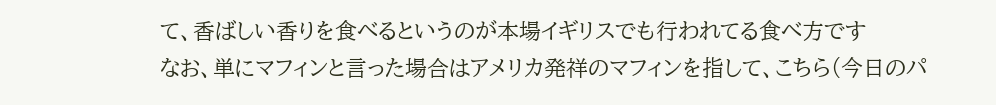て、香ばしい香りを食べるというのが本場イギリスでも行われてる食べ方です
なお、単にマフィンと言った場合はアメリカ発祥のマフィンを指して、こちら(今日のパ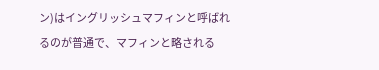ン)はイングリッシュマフィンと呼ばれるのが普通で、マフィンと略される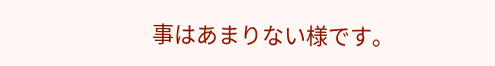事はあまりない様です。